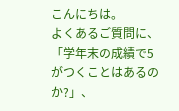こんにちは。
よくあるご質問に、「学年末の成績で5がつくことはあるのか?」、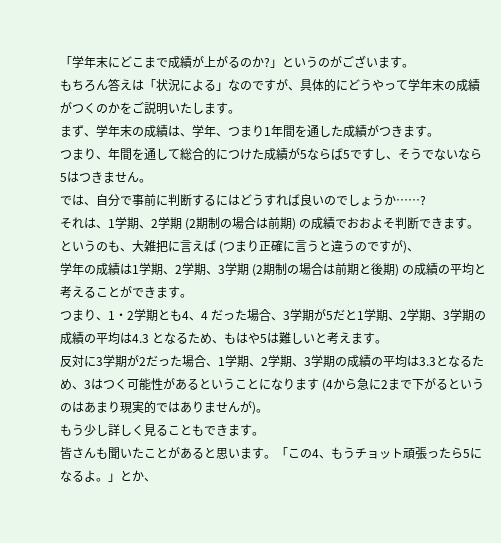「学年末にどこまで成績が上がるのか?」というのがございます。
もちろん答えは「状況による」なのですが、具体的にどうやって学年末の成績がつくのかをご説明いたします。
まず、学年末の成績は、学年、つまり1年間を通した成績がつきます。
つまり、年間を通して総合的につけた成績が5ならば5ですし、そうでないなら5はつきません。
では、自分で事前に判断するにはどうすれば良いのでしょうか……?
それは、1学期、2学期 (2期制の場合は前期) の成績でおおよそ判断できます。
というのも、大雑把に言えば (つまり正確に言うと違うのですが)、
学年の成績は1学期、2学期、3学期 (2期制の場合は前期と後期) の成績の平均と考えることができます。
つまり、1・2学期とも4、4 だった場合、3学期が5だと1学期、2学期、3学期の成績の平均は4.3 となるため、もはや5は難しいと考えます。
反対に3学期が2だった場合、1学期、2学期、3学期の成績の平均は3.3となるため、3はつく可能性があるということになります (4から急に2まで下がるというのはあまり現実的ではありませんが)。
もう少し詳しく見ることもできます。
皆さんも聞いたことがあると思います。「この4、もうチョット頑張ったら5になるよ。」とか、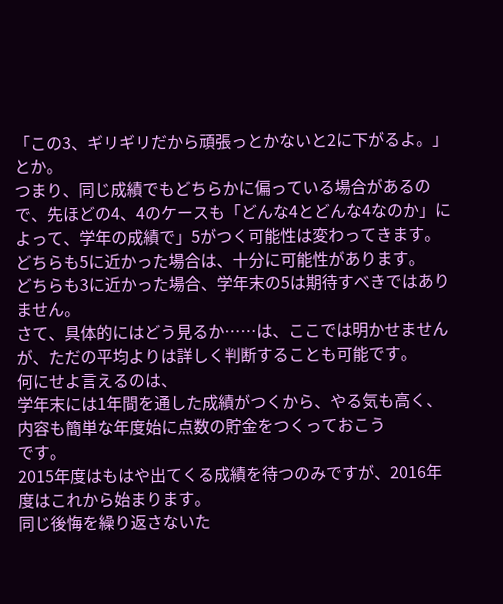「この3、ギリギリだから頑張っとかないと2に下がるよ。」とか。
つまり、同じ成績でもどちらかに偏っている場合があるので、先ほどの4、4のケースも「どんな4とどんな4なのか」によって、学年の成績で」5がつく可能性は変わってきます。
どちらも5に近かった場合は、十分に可能性があります。
どちらも3に近かった場合、学年末の5は期待すべきではありません。
さて、具体的にはどう見るか……は、ここでは明かせませんが、ただの平均よりは詳しく判断することも可能です。
何にせよ言えるのは、
学年末には1年間を通した成績がつくから、やる気も高く、内容も簡単な年度始に点数の貯金をつくっておこう
です。
2015年度はもはや出てくる成績を待つのみですが、2016年度はこれから始まります。
同じ後悔を繰り返さないた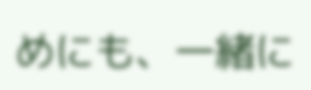めにも、一緒に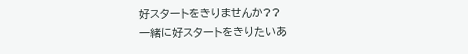好スタートをきりませんか??
一緒に好スタートをきりたいあ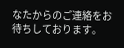なたからのご連絡をお待ちしております。